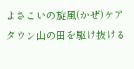よさこいの旋風(かぜ)ケアタウン山の田を駆け抜ける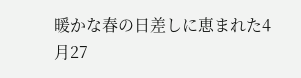暖かな春の日差しに恵まれた4月27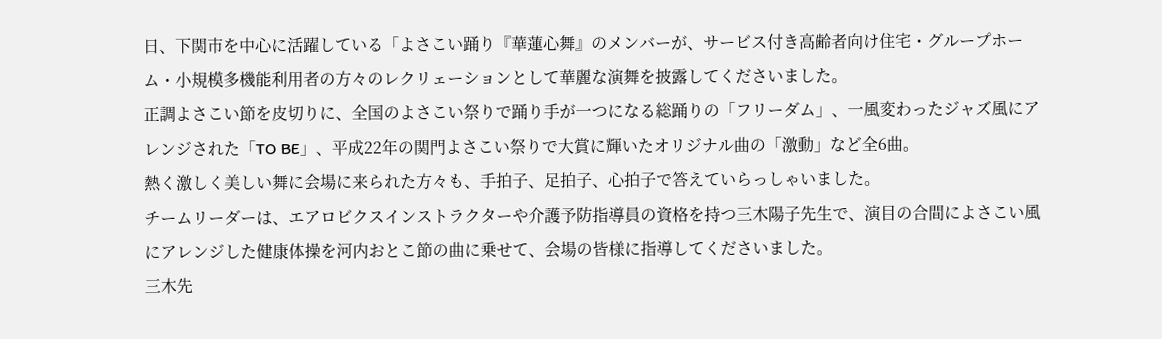日、下関市を中心に活躍している「よさこい踊り『華蓮心舞』のメンバーが、サービス付き高齢者向け住宅・グループホーム・小規模多機能利用者の方々のレクリェーションとして華麗な演舞を披露してくださいました。
正調よさこい節を皮切りに、全国のよさこい祭りで踊り手が一つになる総踊りの「フリーダム」、一風変わったジャズ風にアレンジされた「TO BE」、平成22年の関門よさこい祭りで大賞に輝いたオリジナル曲の「激動」など全6曲。
熱く激しく美しい舞に会場に来られた方々も、手拍子、足拍子、心拍子で答えていらっしゃいました。
チームリーダーは、エアロビクスインストラクターや介護予防指導員の資格を持つ三木陽子先生で、演目の合間によさこい風にアレンジした健康体操を河内おとこ節の曲に乗せて、会場の皆様に指導してくださいました。
三木先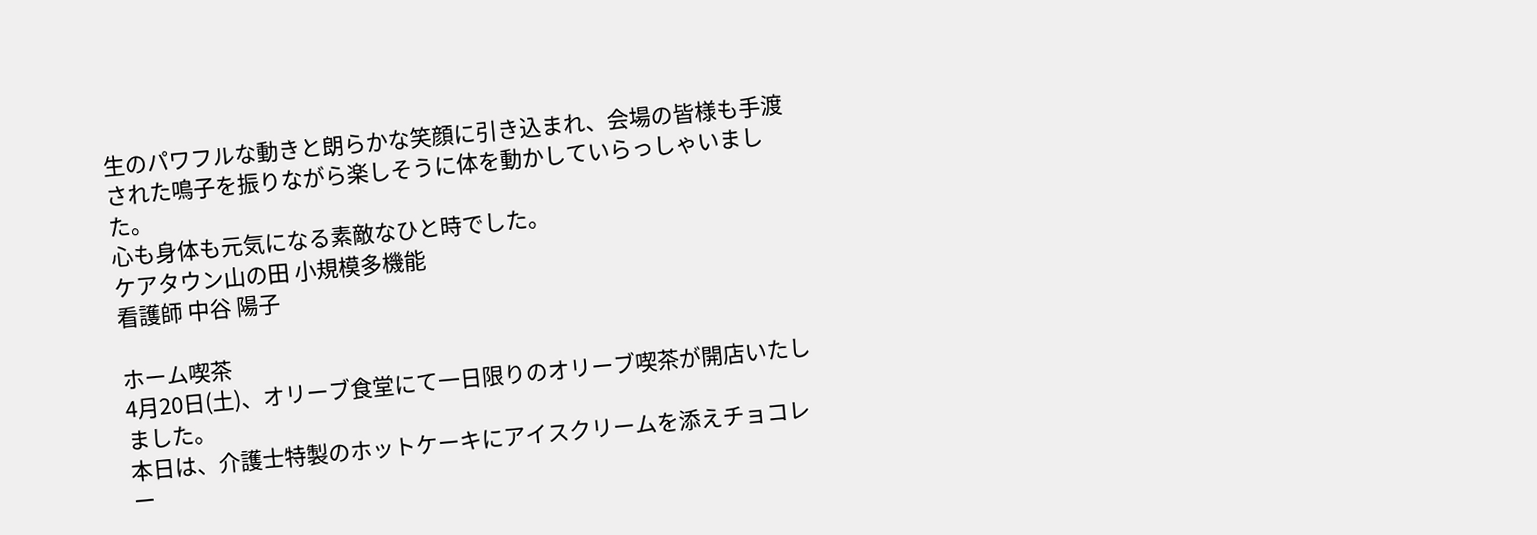生のパワフルな動きと朗らかな笑顔に引き込まれ、会場の皆様も手渡された鳴子を振りながら楽しそうに体を動かしていらっしゃいました。
心も身体も元気になる素敵なひと時でした。
ケアタウン山の田 小規模多機能
看護師 中谷 陽子

ホーム喫茶
4月20日(土)、オリーブ食堂にて一日限りのオリーブ喫茶が開店いたしました。
本日は、介護士特製のホットケーキにアイスクリームを添えチョコレー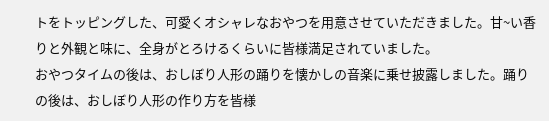トをトッピングした、可愛くオシャレなおやつを用意させていただきました。甘~い香りと外観と味に、全身がとろけるくらいに皆様満足されていました。
おやつタイムの後は、おしぼり人形の踊りを懐かしの音楽に乗せ披露しました。踊りの後は、おしぼり人形の作り方を皆様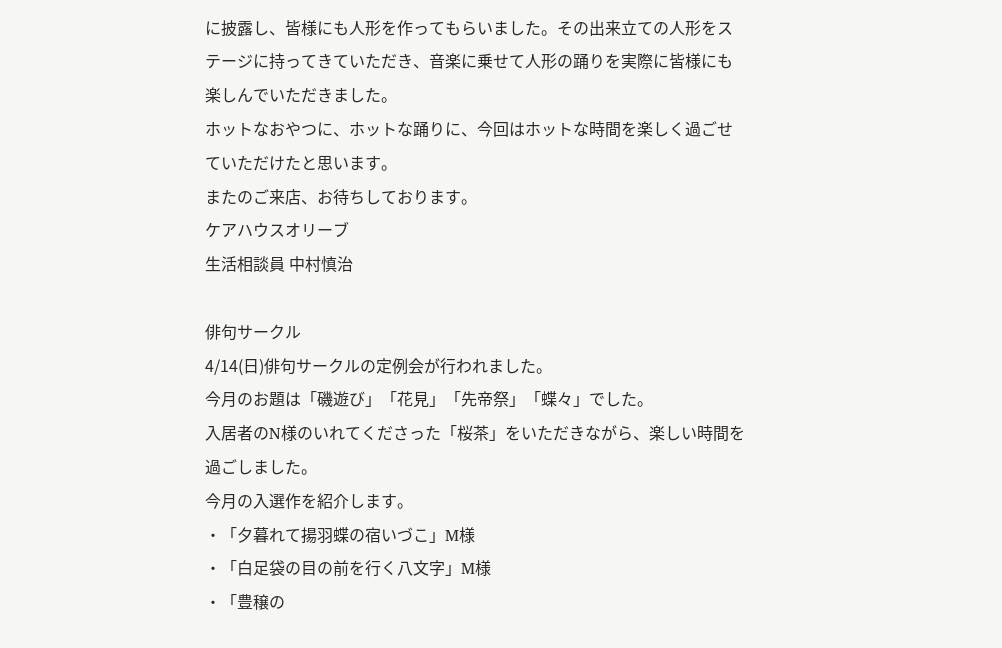に披露し、皆様にも人形を作ってもらいました。その出来立ての人形をステージに持ってきていただき、音楽に乗せて人形の踊りを実際に皆様にも楽しんでいただきました。
ホットなおやつに、ホットな踊りに、今回はホットな時間を楽しく過ごせていただけたと思います。
またのご来店、お待ちしております。
ケアハウスオリーブ
生活相談員 中村慎治

俳句サークル
4/14(日)俳句サークルの定例会が行われました。
今月のお題は「磯遊び」「花見」「先帝祭」「蝶々」でした。
入居者のN様のいれてくださった「桜茶」をいただきながら、楽しい時間を過ごしました。
今月の入選作を紹介します。
・「夕暮れて揚羽蝶の宿いづこ」M様
・「白足袋の目の前を行く八文字」M様
・「豊穣の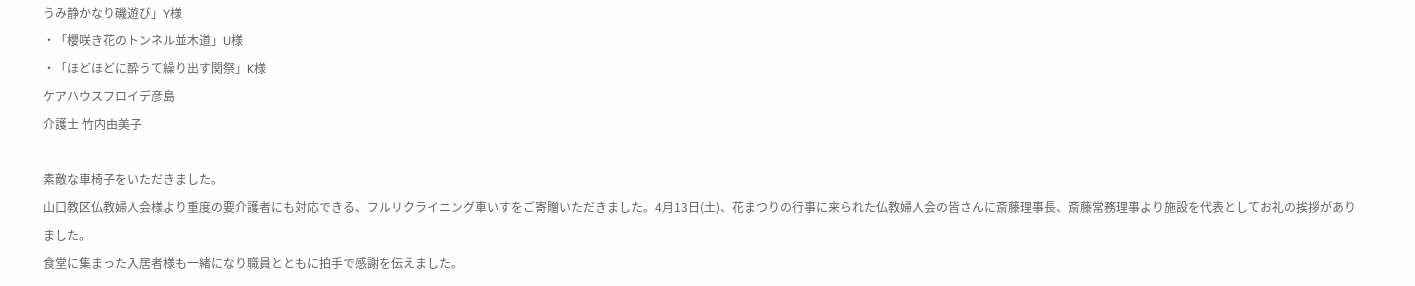うみ静かなり磯遊び」Y様
・「櫻咲き花のトンネル並木道」U様
・「ほどほどに酔うて繰り出す関祭」K様
ケアハウスフロイデ彦島
介護士 竹内由美子

素敵な車椅子をいただきました。
山口教区仏教婦人会様より重度の要介護者にも対応できる、フルリクライニング車いすをご寄贈いただきました。4月13日(土)、花まつりの行事に来られた仏教婦人会の皆さんに斎藤理事長、斎藤常務理事より施設を代表としてお礼の挨拶がありました。
食堂に集まった入居者様も一緒になり職員とともに拍手で感謝を伝えました。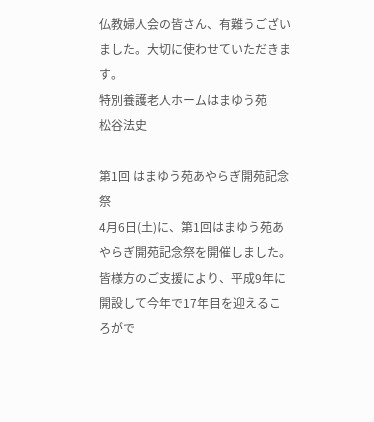仏教婦人会の皆さん、有難うございました。大切に使わせていただきます。
特別養護老人ホームはまゆう苑
松谷法史

第1回 はまゆう苑あやらぎ開苑記念祭
4月6日(土)に、第1回はまゆう苑あやらぎ開苑記念祭を開催しました。
皆様方のご支援により、平成9年に開設して今年で17年目を迎えるころがで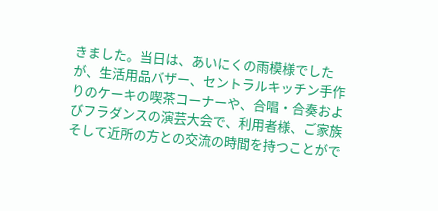きました。当日は、あいにくの雨模様でしたが、生活用品バザー、セントラルキッチン手作りのケーキの喫茶コーナーや、合唱・合奏およびフラダンスの演芸大会で、利用者様、ご家族そして近所の方との交流の時間を持つことがで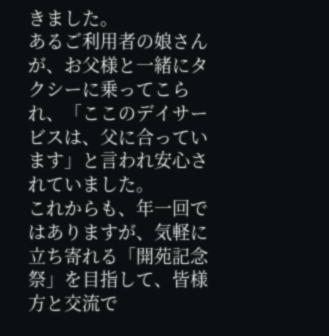きました。
あるご利用者の娘さんが、お父様と一緒にタクシーに乗ってこられ、「ここのデイサービスは、父に合っています」と言われ安心されていました。
これからも、年一回ではありますが、気軽に立ち寄れる「開苑記念祭」を目指して、皆様方と交流で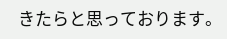きたらと思っております。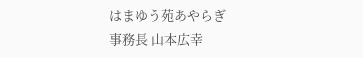はまゆう苑あやらぎ
事務長 山本広幸